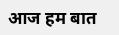आज हम बात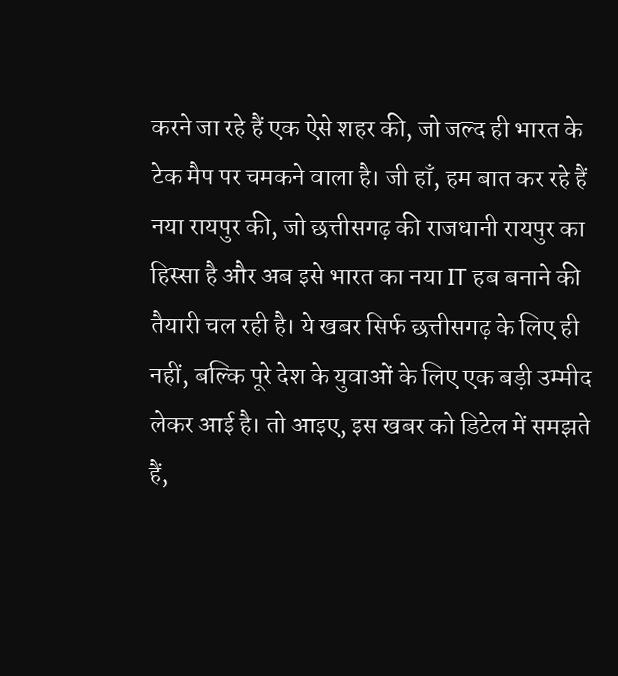करने जा रहे हैं एक ऐसे शहर की, जो जल्द ही भारत के टेक मैप पर चमकने वाला है। जी हाँ, हम बात कर रहे हैं नया रायपुर की, जो छत्तीसगढ़ की राजधानी रायपुर का हिस्सा है और अब इसे भारत का नया IT हब बनाने की तैयारी चल रही है। ये खबर सिर्फ छत्तीसगढ़ के लिए ही नहीं, बल्कि पूरे देश के युवाओं के लिए एक बड़ी उम्मीद लेकर आई है। तो आइए, इस खबर को डिटेल में समझते हैं,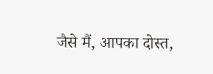जैसे मैं, आपका दोस्त,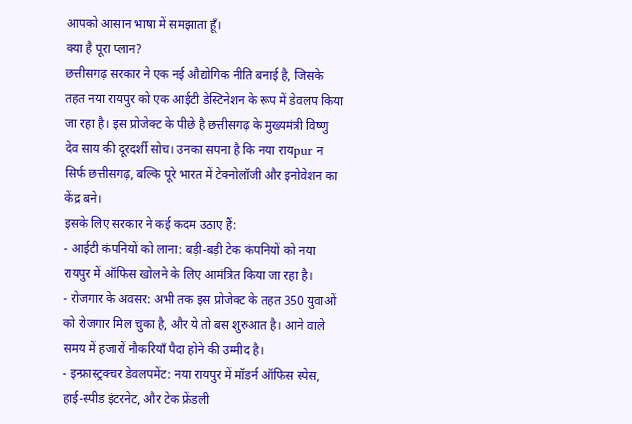आपको आसान भाषा में समझाता हूँ।
क्या है पूरा प्लान?
छत्तीसगढ़ सरकार ने एक नई औद्योगिक नीति बनाई है, जिसके तहत नया रायपुर को एक आईटी डेस्टिनेशन के रूप में डेवलप किया जा रहा है। इस प्रोजेक्ट के पीछे है छत्तीसगढ़ के मुख्यमंत्री विष्णु देव साय की दूरदर्शी सोच। उनका सपना है कि नया रायpur न सिर्फ छत्तीसगढ़, बल्कि पूरे भारत में टेक्नोलॉजी और इनोवेशन का केंद्र बने।
इसके लिए सरकार ने कई कदम उठाए हैं:
- आईटी कंपनियों को लाना: बड़ी-बड़ी टेक कंपनियों को नया रायपुर में ऑफिस खोलने के लिए आमंत्रित किया जा रहा है।
- रोजगार के अवसर: अभी तक इस प्रोजेक्ट के तहत 350 युवाओं को रोजगार मिल चुका है, और ये तो बस शुरुआत है। आने वाले समय में हजारों नौकरियाँ पैदा होने की उम्मीद है।
- इन्फ्रास्ट्रक्चर डेवलपमेंट: नया रायपुर में मॉडर्न ऑफिस स्पेस, हाई-स्पीड इंटरनेट, और टेक फ्रेंडली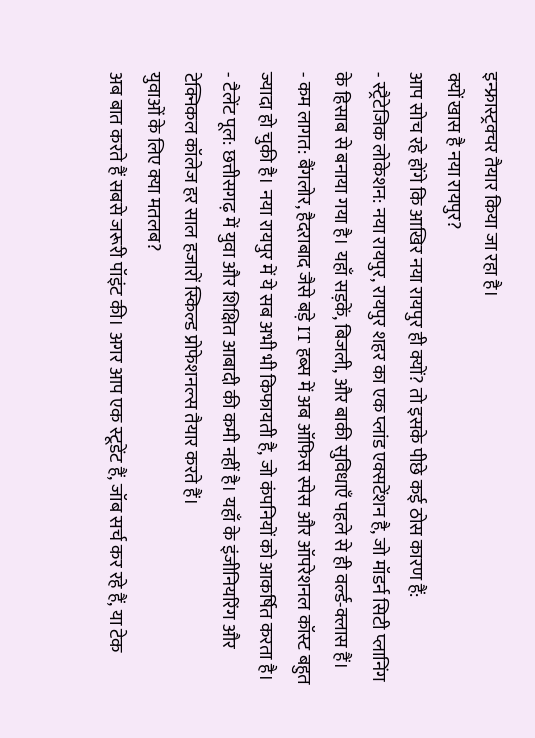इन्फ्रास्ट्रक्चर तैयार किया जा रहा है।
क्यों खास है नया रायपुर?
आप सोच रहे होंगे कि आखिर नया रायपुर ही क्यों? तो इसके पीछे कई ठोस कारण हैं:
- स्ट्रैटेजिक लोकेशन: नया रायपुर, रायपुर शहर का एक प्लांड एक्सटेंशन है, जो मॉडर्न सिटी प्लानिंग के हिसाब से बनाया गया है। यहाँ सड़कें, बिजली, और बाकी सुविधाएँ पहले से ही वर्ल्ड-क्लास हैं।
- कम लागत: बैंगलोर, हैदराबाद जैसे बड़े IT हब्स में अब ऑफिस स्पेस और ऑपरेशनल कॉस्ट बहुत ज्यादा हो चुकी है। नया रायपुर में ये सब अभी भी किफायती है, जो कंपनियों को आकर्षित करता है।
- टैलेंट पूल: छत्तीसगढ़ में युवा और शिक्षित आबादी की कमी नहीं है। यहाँ के इंजीनियरिंग और टेक्निकल कॉलेज हर साल हजारों स्किल्ड प्रोफेशनल्स तैयार करते हैं।
युवाओं के लिए क्या मतलब?
अब बात करते हैं सबसे जरूरी पॉइंट की। अगर आप एक स्टूडेंट हैं, जॉब सर्च कर रहे हैं, या टेक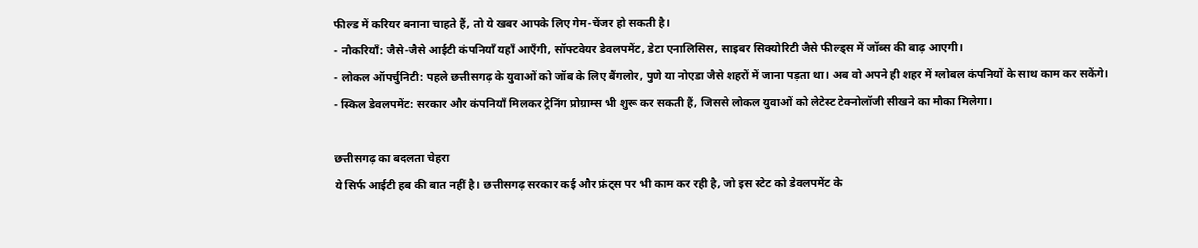फील्ड में करियर बनाना चाहते हैं, तो ये खबर आपके लिए गेम-चेंजर हो सकती है।
- नौकरियाँ: जैसे-जैसे आईटी कंपनियाँ यहाँ आएँगी, सॉफ्टवेयर डेवलपमेंट, डेटा एनालिसिस, साइबर सिक्योरिटी जैसे फील्ड्स में जॉब्स की बाढ़ आएगी।
- लोकल ऑपर्चुनिटी: पहले छत्तीसगढ़ के युवाओं को जॉब के लिए बैंगलोर, पुणे या नोएडा जैसे शहरों में जाना पड़ता था। अब वो अपने ही शहर में ग्लोबल कंपनियों के साथ काम कर सकेंगे।
- स्किल डेवलपमेंट: सरकार और कंपनियाँ मिलकर ट्रेनिंग प्रोग्राम्स भी शुरू कर सकती हैं, जिससे लोकल युवाओं को लेटेस्ट टेक्नोलॉजी सीखने का मौका मिलेगा।

छत्तीसगढ़ का बदलता चेहरा
ये सिर्फ आईटी हब की बात नहीं है। छत्तीसगढ़ सरकार कई और फ्रंट्स पर भी काम कर रही है, जो इस स्टेट को डेवलपमेंट के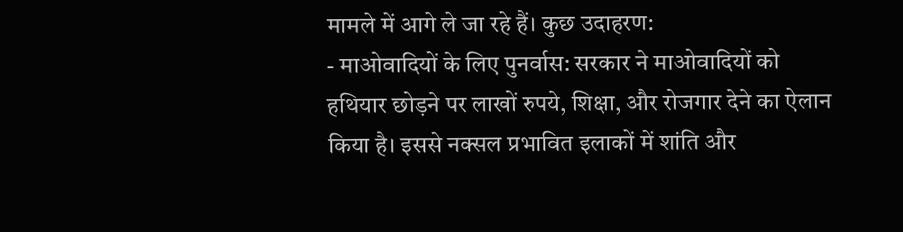मामले में आगे ले जा रहे हैं। कुछ उदाहरण:
- माओवादियों के लिए पुनर्वास: सरकार ने माओवादियों को हथियार छोड़ने पर लाखों रुपये, शिक्षा, और रोजगार देने का ऐलान किया है। इससे नक्सल प्रभावित इलाकों में शांति और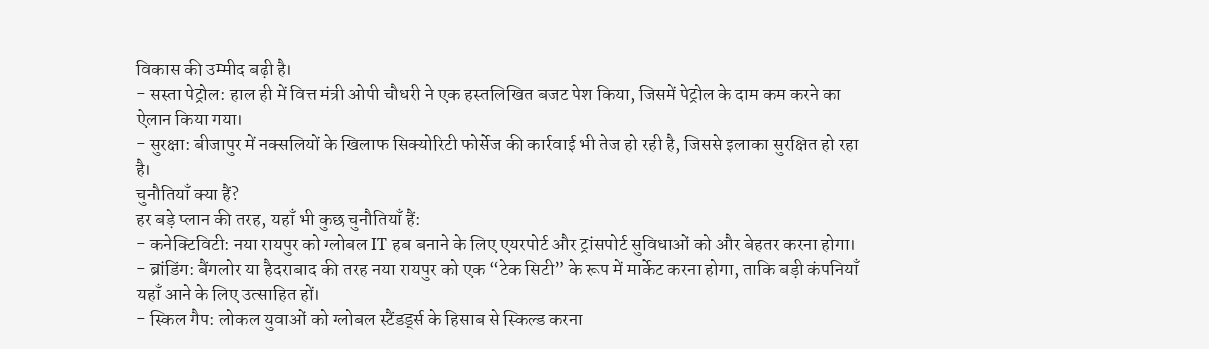विकास की उम्मीद बढ़ी है।
- सस्ता पेट्रोल: हाल ही में वित्त मंत्री ओपी चौधरी ने एक हस्तलिखित बजट पेश किया, जिसमें पेट्रोल के दाम कम करने का ऐलान किया गया।
- सुरक्षा: बीजापुर में नक्सलियों के खिलाफ सिक्योरिटी फोर्सेज की कार्रवाई भी तेज हो रही है, जिससे इलाका सुरक्षित हो रहा है।
चुनौतियाँ क्या हैं?
हर बड़े प्लान की तरह, यहाँ भी कुछ चुनौतियाँ हैं:
- कनेक्टिविटी: नया रायपुर को ग्लोबल IT हब बनाने के लिए एयरपोर्ट और ट्रांसपोर्ट सुविधाओं को और बेहतर करना होगा।
- ब्रांडिंग: बैंगलोर या हैदराबाद की तरह नया रायपुर को एक “टेक सिटी” के रूप में मार्केट करना होगा, ताकि बड़ी कंपनियाँ यहाँ आने के लिए उत्साहित हों।
- स्किल गैप: लोकल युवाओं को ग्लोबल स्टैंडर्ड्स के हिसाब से स्किल्ड करना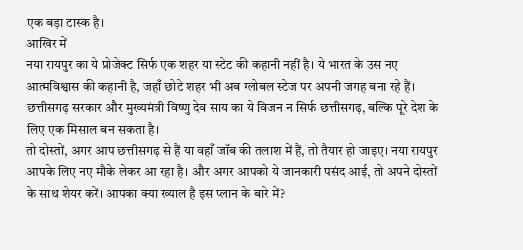एक बड़ा टास्क है।
आखिर में
नया रायपुर का ये प्रोजेक्ट सिर्फ एक शहर या स्टेट की कहानी नहीं है। ये भारत के उस नए आत्मविश्वास की कहानी है, जहाँ छोटे शहर भी अब ग्लोबल स्टेज पर अपनी जगह बना रहे हैं। छत्तीसगढ़ सरकार और मुख्यमंत्री विष्णु देव साय का ये विजन न सिर्फ छत्तीसगढ़, बल्कि पूरे देश के लिए एक मिसाल बन सकता है।
तो दोस्तों, अगर आप छत्तीसगढ़ से हैं या वहाँ जॉब की तलाश में हैं, तो तैयार हो जाइए। नया रायपुर आपके लिए नए मौके लेकर आ रहा है। और अगर आपको ये जानकारी पसंद आई, तो अपने दोस्तों के साथ शेयर करें। आपका क्या ख्याल है इस प्लान के बारे में?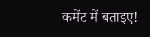कमेंट में बताइए!